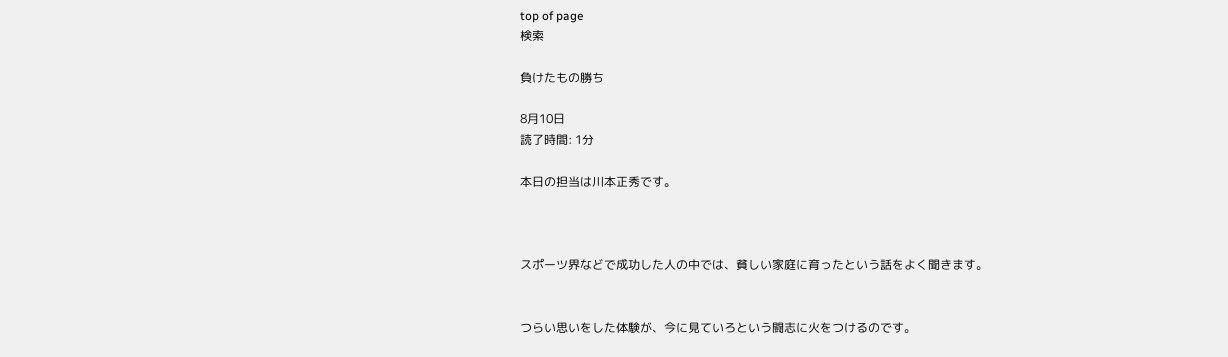top of page
検索

負けたもの勝ち

8月10日
読了時間: 1分

本日の担当は川本正秀です。



スポーツ界などで成功した人の中では、貧しい家庭に育ったという話をよく聞きます。


つらい思いをした体験が、今に見ていろという闘志に火をつけるのです。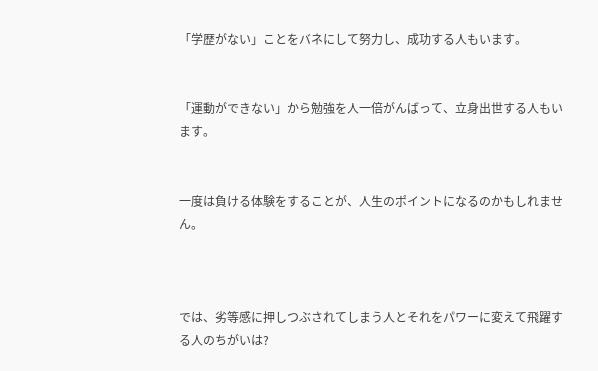「学歴がない」ことをバネにして努力し、成功する人もいます。


「運動ができない」から勉強を人一倍がんばって、立身出世する人もいます。


一度は負ける体験をすることが、人生のポイントになるのかもしれません。



では、劣等感に押しつぶされてしまう人とそれをパワーに変えて飛躍する人のちがいは?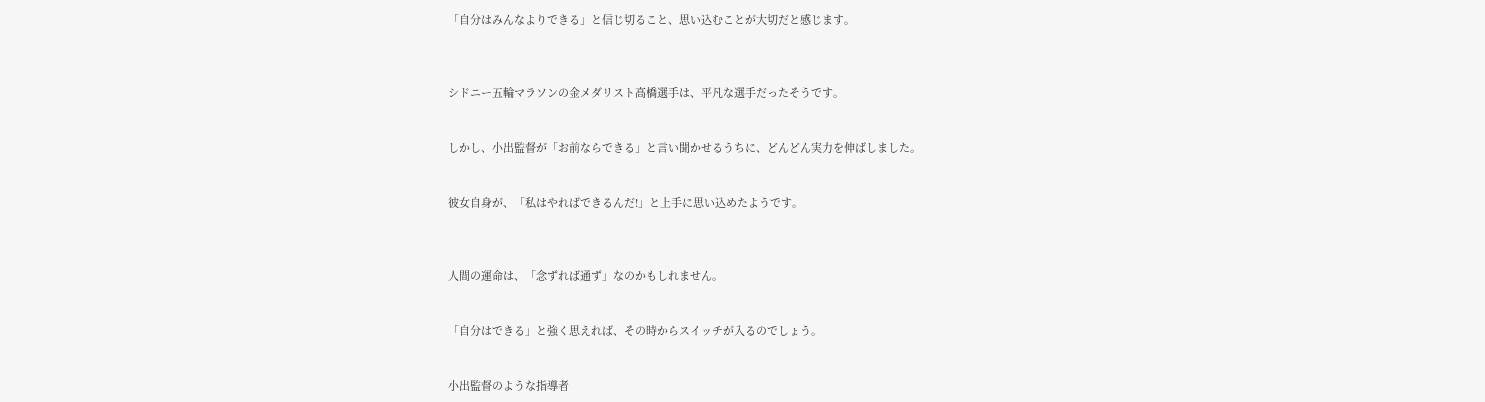「自分はみんなよりできる」と信じ切ること、思い込むことが大切だと感じます。



シドニー五輪マラソンの金メダリスト高橋選手は、平凡な選手だったそうです。


しかし、小出監督が「お前ならできる」と言い聞かせるうちに、どんどん実力を伸ばしました。


彼女自身が、「私はやればできるんだ!」と上手に思い込めたようです。



人間の運命は、「念ずれば通ず」なのかもしれません。


「自分はできる」と強く思えれば、その時からスイッチが入るのでしょう。


小出監督のような指導者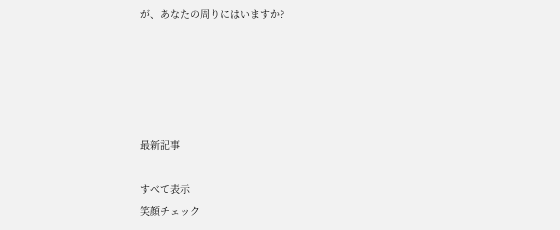が、あなたの周りにはいますか?





最新記事

すべて表示
笑顔チェック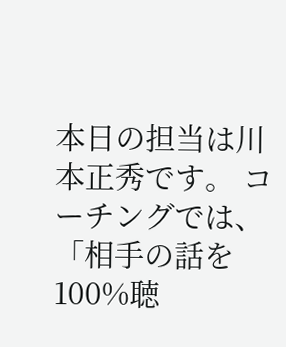本日の担当は川本正秀です。 コーチングでは、「相手の話を100%聴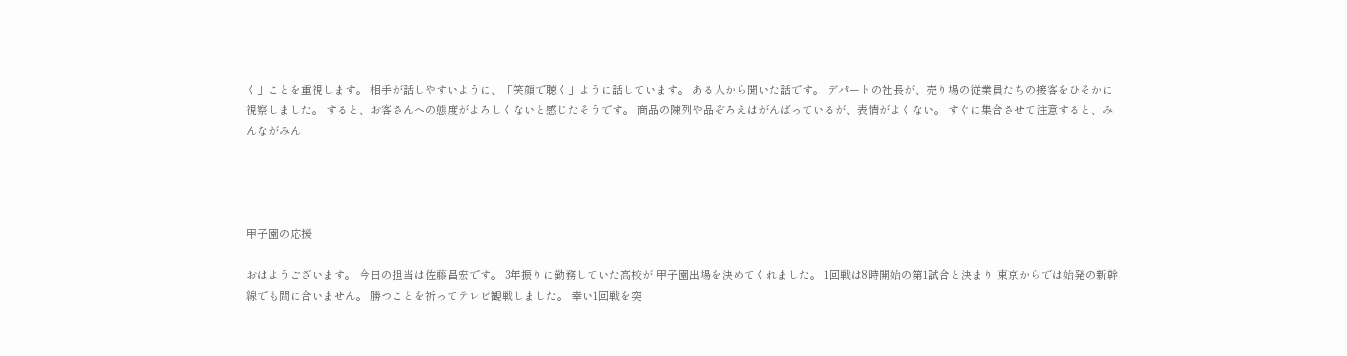く」ことを重視します。 相手が話しやすいように、「笑顔で聴く」ように話しています。 ある人から聞いた話です。 デパートの社長が、売り場の従業員たちの接客をひそかに視察しました。 すると、お客さんへの態度がよろしくないと感じたそうです。 商品の陳列や品ぞろえはがんばっているが、表情がよくない。 すぐに集合させて注意すると、みんながみん




甲子園の応援

おはようございます。 今日の担当は佐藤昌宏です。 3年振りに勤務していた高校が 甲子園出場を決めてくれました。 1回戦は8時開始の第1試合と決まり 東京からでは始発の新幹線でも間に合いません。 勝つことを祈ってテレビ観戦しました。 幸い1回戦を突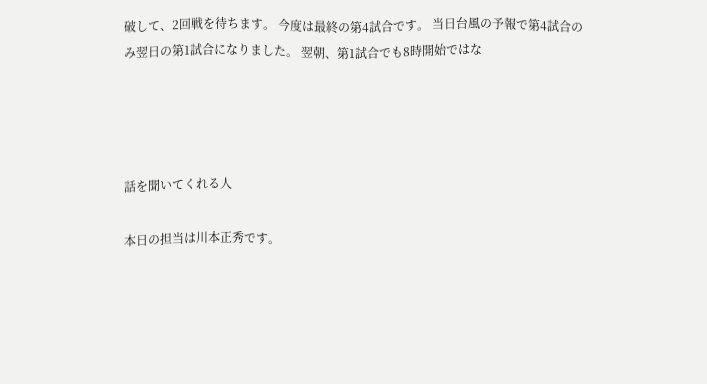破して、2回戦を待ちます。 今度は最終の第4試合です。 当日台風の予報で第4試合のみ翌日の第1試合になりました。 翌朝、第1試合でも8時開始ではな




話を聞いてくれる人

本日の担当は川本正秀です。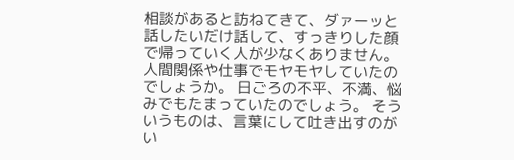相談があると訪ねてきて、ダァーッと話したいだけ話して、すっきりした顔で帰っていく人が少なくありません。 人間関係や仕事でモヤモヤしていたのでしょうか。 日ごろの不平、不満、悩みでもたまっていたのでしょう。 そういうものは、言葉にして吐き出すのがい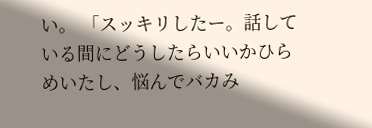い。 「スッキリしたー。話している間にどうしたらいいかひらめいたし、悩んでバカみ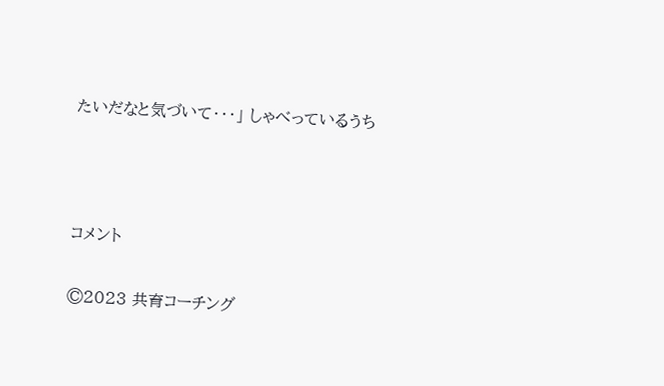たいだなと気づいて・・・」 しゃべっているうち





コメント


©2023 共育コーチング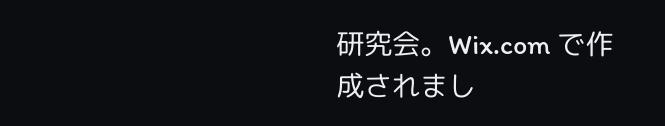研究会。Wix.com で作成されまし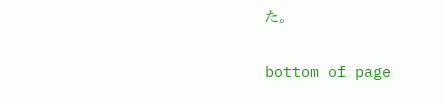た。

bottom of page